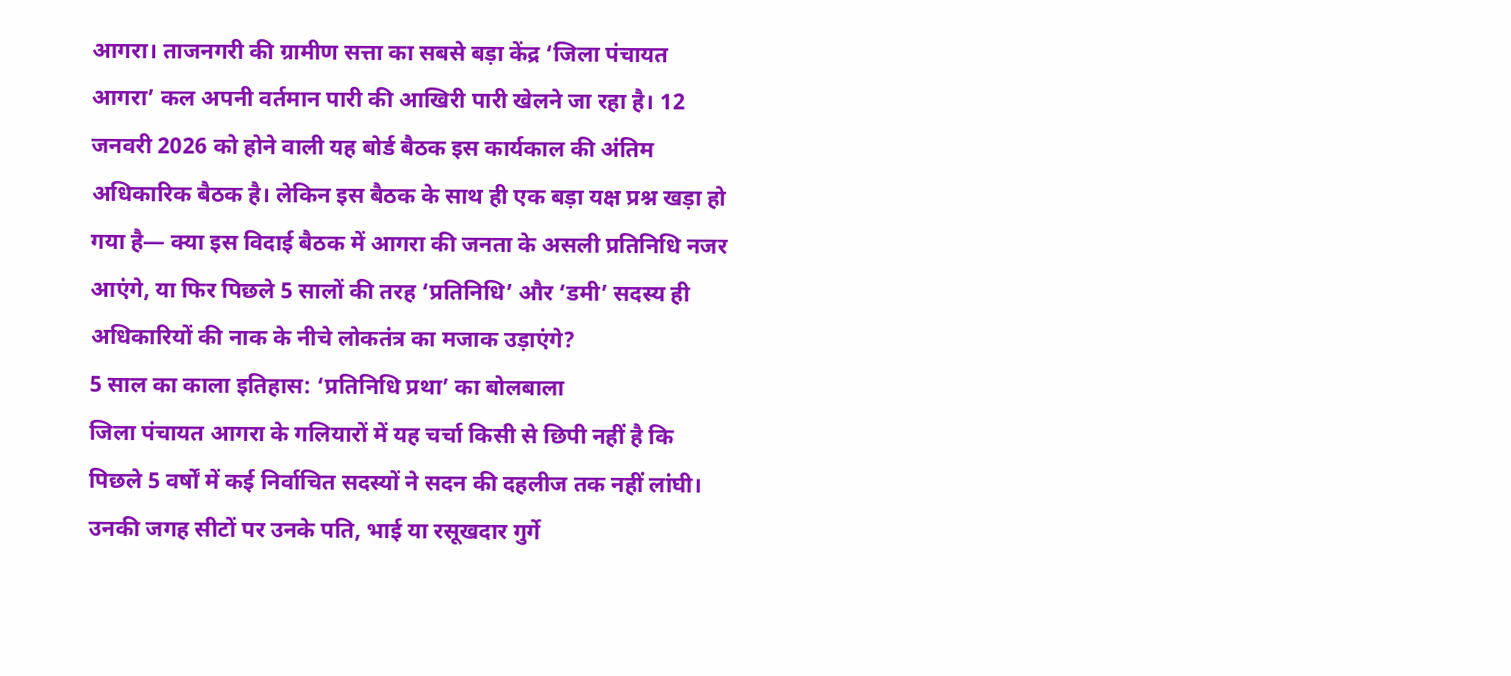आगरा। ताजनगरी की ग्रामीण सत्ता का सबसे बड़ा केंद्र ‘जिला पंचायत आगरा’ कल अपनी वर्तमान पारी की आखिरी पारी खेलने जा रहा है। 12 जनवरी 2026 को होने वाली यह बोर्ड बैठक इस कार्यकाल की अंतिम अधिकारिक बैठक है। लेकिन इस बैठक के साथ ही एक बड़ा यक्ष प्रश्न खड़ा हो गया है— क्या इस विदाई बैठक में आगरा की जनता के असली प्रतिनिधि नजर आएंगे, या फिर पिछले 5 सालों की तरह ‘प्रतिनिधि’ और ‘डमी’ सदस्य ही अधिकारियों की नाक के नीचे लोकतंत्र का मजाक उड़ाएंगे?
5 साल का काला इतिहास: ‘प्रतिनिधि प्रथा’ का बोलबाला
जिला पंचायत आगरा के गलियारों में यह चर्चा किसी से छिपी नहीं है कि पिछले 5 वर्षों में कई निर्वाचित सदस्यों ने सदन की दहलीज तक नहीं लांघी। उनकी जगह सीटों पर उनके पति, भाई या रसूखदार गुर्गे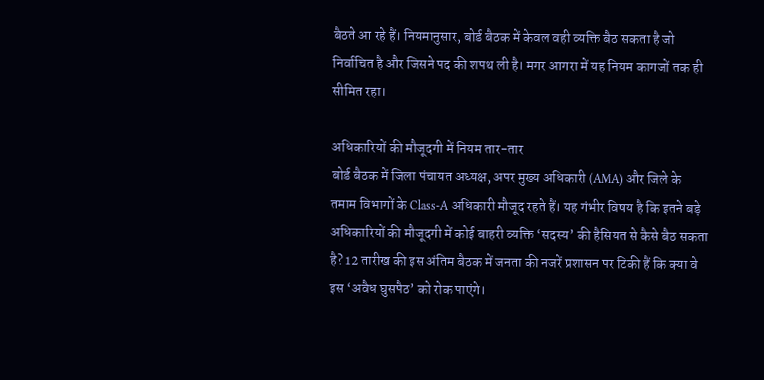बैठते आ रहे हैं। नियमानुसार, बोर्ड बैठक में केवल वही व्यक्ति बैठ सकता है जो निर्वाचित है और जिसने पद की शपथ ली है। मगर आगरा में यह नियम कागजों तक ही सीमित रहा।

अधिकारियों की मौजूदगी में नियम तार-तार
बोर्ड बैठक में जिला पंचायत अध्यक्ष, अपर मुख्य अधिकारी (AMA) और जिले के तमाम विभागों के Class-A अधिकारी मौजूद रहते हैं। यह गंभीर विषय है कि इतने बड़े अधिकारियों की मौजूदगी में कोई बाहरी व्यक्ति ‘सदस्य’ की हैसियत से कैसे बैठ सकता है? 12 तारीख की इस अंतिम बैठक में जनता की नजरें प्रशासन पर टिकी हैं कि क्या वे इस ‘अवैध घुसपैठ’ को रोक पाएंगे।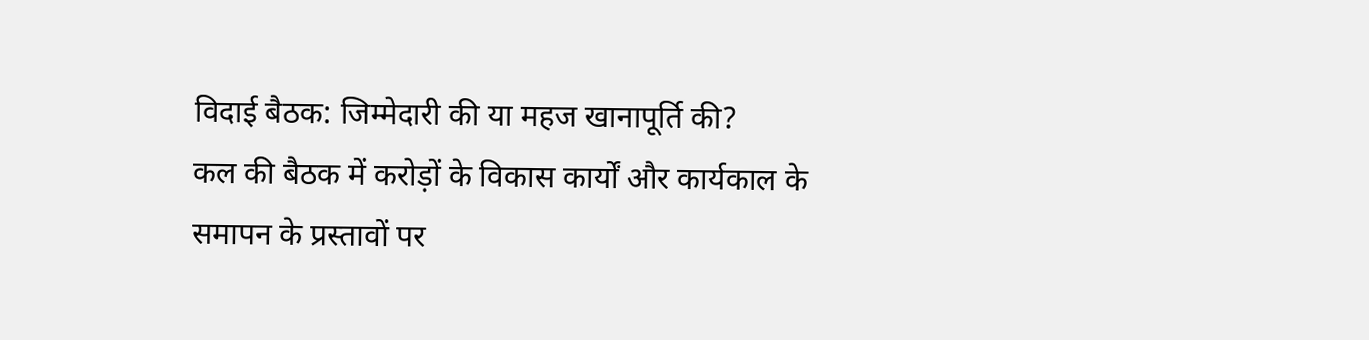विदाई बैठक: जिम्मेदारी की या महज खानापूर्ति की?
कल की बैठक में करोड़ों के विकास कार्यों और कार्यकाल के समापन के प्रस्तावों पर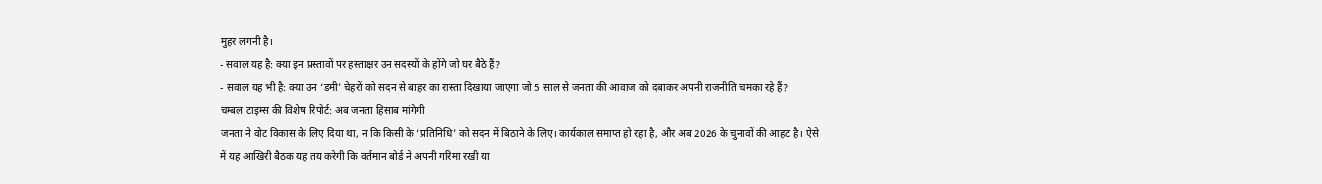मुहर लगनी है।
- सवाल यह है: क्या इन प्रस्तावों पर हस्ताक्षर उन सदस्यों के होंगे जो घर बैठे हैं?
- सवाल यह भी है: क्या उन ‘डमी’ चेहरों को सदन से बाहर का रास्ता दिखाया जाएगा जो 5 साल से जनता की आवाज को दबाकर अपनी राजनीति चमका रहे हैं?
चम्बल टाइम्स की विशेष रिपोर्ट: अब जनता हिसाब मांगेगी
जनता ने वोट विकास के लिए दिया था, न कि किसी के ‘प्रतिनिधि’ को सदन में बिठाने के लिए। कार्यकाल समाप्त हो रहा है, और अब 2026 के चुनावों की आहट है। ऐसे में यह आखिरी बैठक यह तय करेगी कि वर्तमान बोर्ड ने अपनी गरिमा रखी या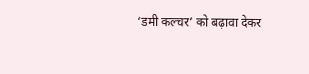‘डमी कल्चर’ को बढ़ावा देकर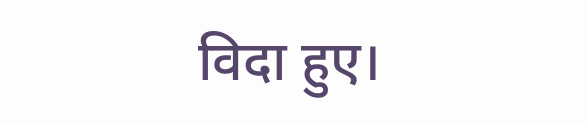विदा हुए।